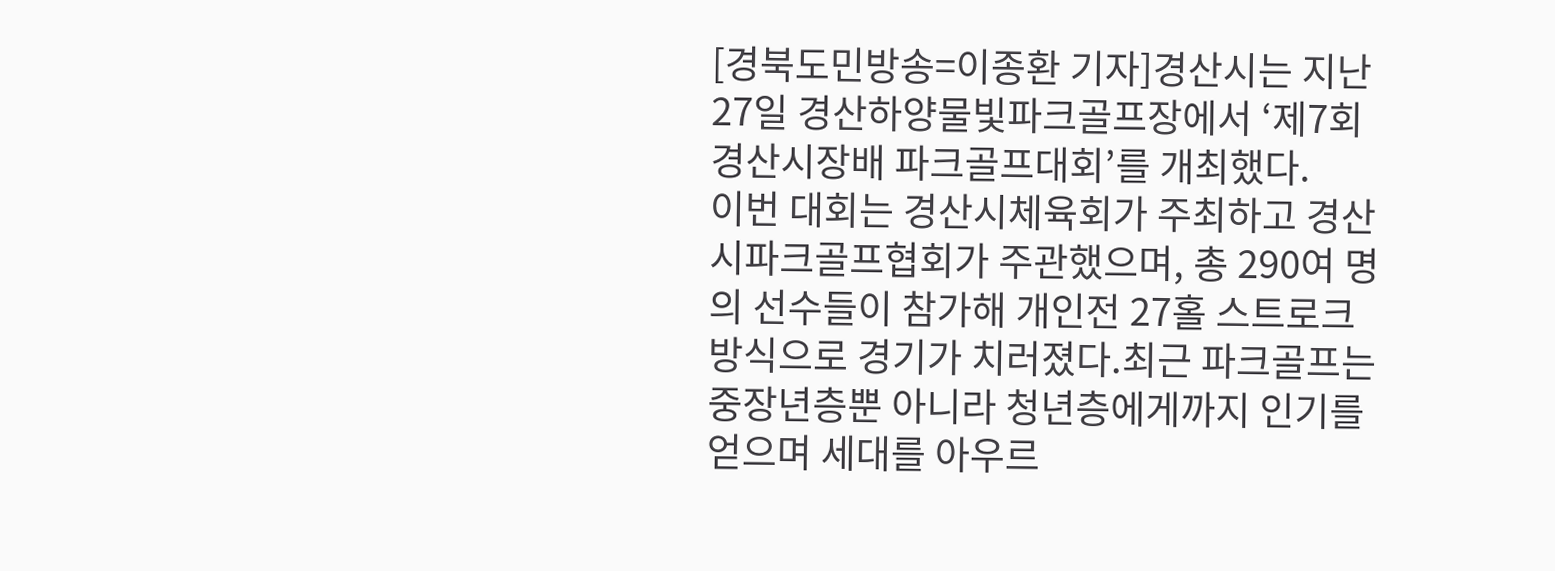[경북도민방송=이종환 기자]경산시는 지난 27일 경산하양물빛파크골프장에서 ‘제7회 경산시장배 파크골프대회’를 개최했다.
이번 대회는 경산시체육회가 주최하고 경산시파크골프협회가 주관했으며, 총 290여 명의 선수들이 참가해 개인전 27홀 스트로크 방식으로 경기가 치러졌다.최근 파크골프는 중장년층뿐 아니라 청년층에게까지 인기를 얻으며 세대를 아우르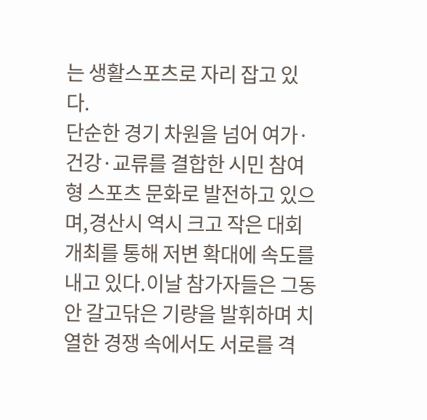는 생활스포츠로 자리 잡고 있다.
단순한 경기 차원을 넘어 여가·건강·교류를 결합한 시민 참여형 스포츠 문화로 발전하고 있으며,경산시 역시 크고 작은 대회 개최를 통해 저변 확대에 속도를 내고 있다.이날 참가자들은 그동안 갈고닦은 기량을 발휘하며 치열한 경쟁 속에서도 서로를 격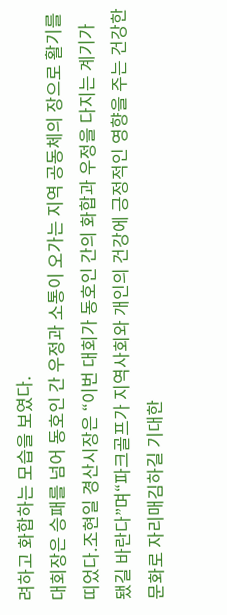려하고 화합하는 모습을 보였다.
대회장은 승패를 넘어 동호인 간 우정과 소통이 오가는 지역 공동체의 장으로 활기를 띠었다.조현일 경산시장은 “이번 대회가 동호인 간의 화합과 우정을 다지는 계기가 됐길 바란다”며“파크골프가 지역사회와 개인의 건강에 긍정적인 영향을 주는 건강한 문화로 자리매김하길 기대한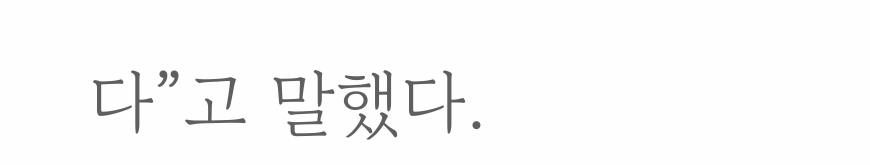다”고 말했다.